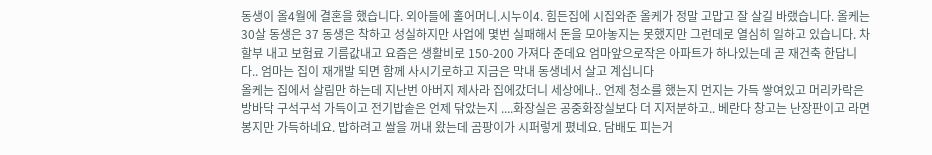동생이 올4월에 결혼을 했습니다. 외아들에 홀어머니.시누이4. 힘든집에 시집와준 올케가 정말 고맙고 잘 살길 바랬습니다. 올케는 30살 동생은 37 동생은 착하고 성실하지만 사업에 몇번 실패해서 돈을 모아놓지는 못했지만 그런데로 열심히 일하고 있습니다. 차할부 내고 보험료 기름값내고 요즘은 생활비로 150-200 가져다 준데요 엄마앞으로작은 아파트가 하나있는데 곧 재건축 한답니다.. 엄마는 집이 재개발 되면 함께 사시기로하고 지금은 막내 동생네서 살고 계십니다
올케는 집에서 살림만 하는데 지난번 아버지 제사라 집에갔더니 세상에나.. 언제 청소를 했는지 먼지는 가득 쌓여있고 머리카락은 방바닥 구석구석 가득이고 전기밥솥은 언제 닦았는지 ....화장실은 공중화장실보다 더 지저분하고.. 베란다 창고는 난장판이고 라면 봉지만 가득하네요. 밥하려고 쌀을 꺼내 왔는데 곰팡이가 시퍼렇게 폈네요. 담배도 피는거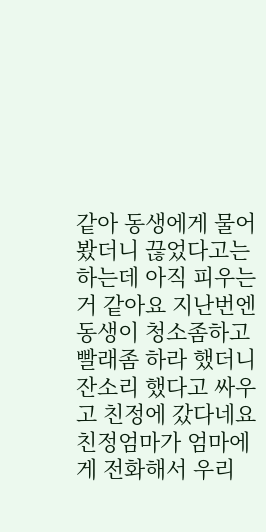같아 동생에게 물어 봤더니 끊었다고는 하는데 아직 피우는거 같아요 지난번엔 동생이 청소좀하고 빨래좀 하라 했더니 잔소리 했다고 싸우고 친정에 갔다네요
친정엄마가 엄마에게 전화해서 우리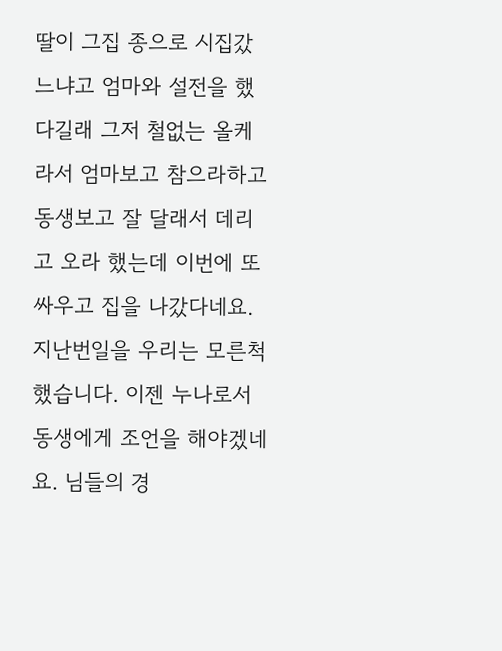딸이 그집 종으로 시집갔느냐고 엄마와 설전을 했다길래 그저 철없는 올케라서 엄마보고 참으라하고 동생보고 잘 달래서 데리고 오라 했는데 이번에 또 싸우고 집을 나갔다네요. 지난번일을 우리는 모른척했습니다. 이젠 누나로서 동생에게 조언을 해야겠네요. 님들의 경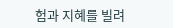험과 지혜를 빌려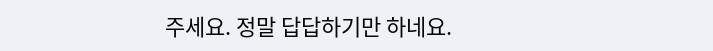주세요. 정말 답답하기만 하네요.